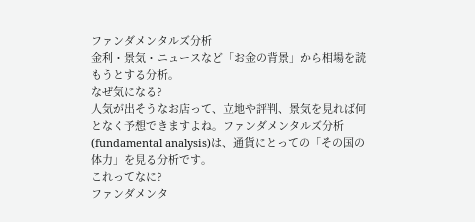ファンダメンタルズ分析
金利・景気・ニュースなど「お金の背景」から相場を読もうとする分析。
なぜ気になる?
人気が出そうなお店って、立地や評判、景気を見れば何となく予想できますよね。ファンダメンタルズ分析(fundamental analysis)は、通貨にとっての「その国の体力」を見る分析です。
これってなに?
ファンダメンタ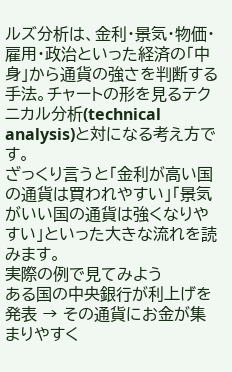ルズ分析は、金利・景気・物価・雇用・政治といった経済の「中身」から通貨の強さを判断する手法。チャートの形を見るテクニカル分析(technical analysis)と対になる考え方です。
ざっくり言うと「金利が高い国の通貨は買われやすい」「景気がいい国の通貨は強くなりやすい」といった大きな流れを読みます。
実際の例で見てみよう
ある国の中央銀行が利上げを発表 → その通貨にお金が集まりやすく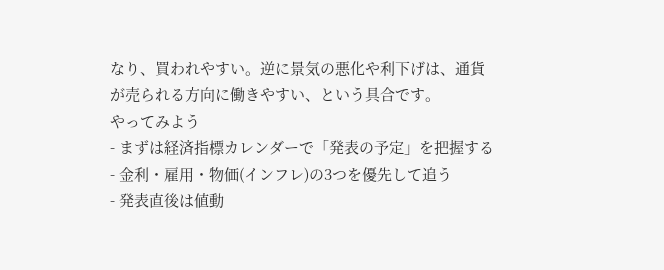なり、買われやすい。逆に景気の悪化や利下げは、通貨が売られる方向に働きやすい、という具合です。
やってみよう
- まずは経済指標カレンダーで「発表の予定」を把握する
- 金利・雇用・物価(インフレ)の3つを優先して追う
- 発表直後は値動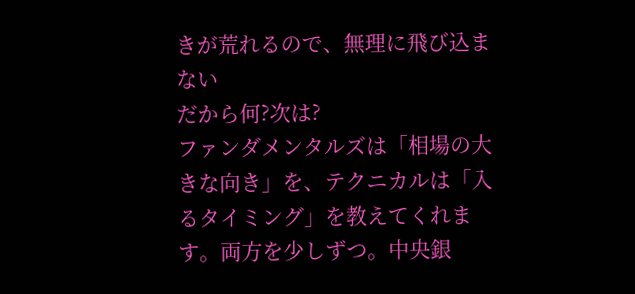きが荒れるので、無理に飛び込まない
だから何?次は?
ファンダメンタルズは「相場の大きな向き」を、テクニカルは「入るタイミング」を教えてくれます。両方を少しずつ。中央銀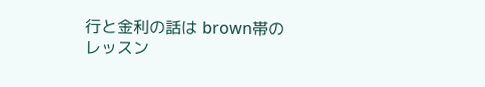行と金利の話は brown帯のレッスン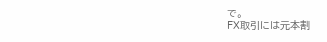で。
FX取引には元本割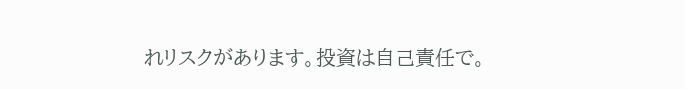れリスクがあります。投資は自己責任で。